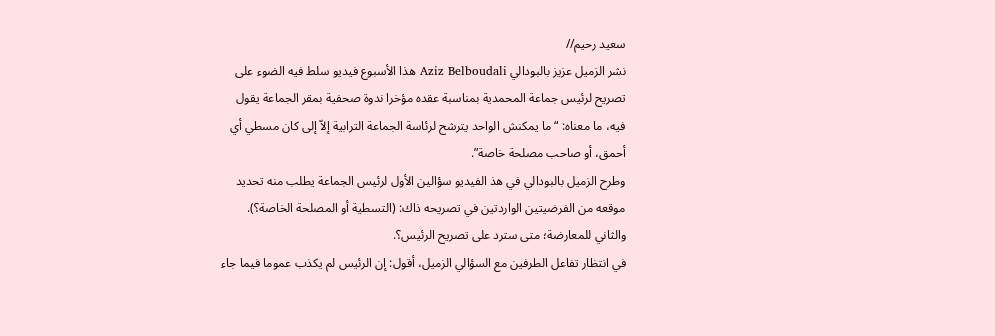سعيد رحيم//
نشر الزميل عزيز بالبودالي Aziz Belboudali هذا الأسبوع فيديو سلط فيه الضوء على تصريح لرئيس جماعة المحمدية بمناسبة عقده مؤخرا ندوة صحفية بمقر الجماعة يقول فيه، ما معناه: “ما يمكنش الواحد يترشح لرئاسة الجماعة الترابية إلاّ إلى كان مسطي أي أحمق، أو صاحب مصلحة خاصة”.
وطرح الزميل بالبودالي في هذ الفيديو سؤالين الأول لرئيس الجماعة يطلب منه تحديد موقعه من الفرضيتين الواردتين في تصريحه ذاك: (التسطية أو المصلحة الخاصة؟). والثاني للمعارضة؛ متى سترد على تصريح الرئيس؟.
في انتظار تفاعل الطرفين مع السؤالي الزميل، أقول: إن الرئيس لم يكذب عموما فيما جاء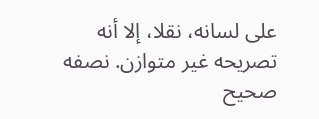على لسانه، نقلا، إلا أنه تصريحه غير متوازن. نصفه صحيح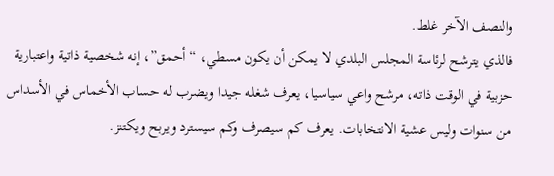والنصف الآخر غلط.
فالذي يترشح لرئاسة المجلس البلدي لا يمكن أن يكون مسطي، “أحمق”، إنه شخصية ذاتية واعتبارية حزبية في الوقت ذاته، مرشح واعي سياسيا، يعرف شغله جيدا ويضرب له حساب الأخماس في الأسداس من سنوات وليس عشية الانتخابات. يعرف كم سيصرف وكم سيسترد ويربح ويكتنز.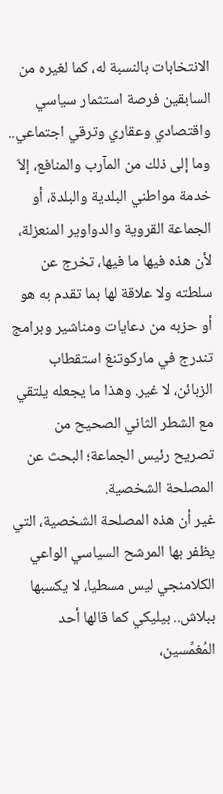الانتخابات بالنسبة له، كما لغيره من السابقين فرصة استثمار سياسي واقتصادي وعقاري وترقي اجتماعي.. وما إلى ذلك من المآرب والمنافع، إلاّ خدمة مواطني البلدية والبلدة، أو الجماعة القروية والدواوير المنعزلة، لأن هذه فيها ما فيها، تخرج عن سلطته ولا علاقة لها بما تقدم به هو أو حزبه من دعايات ومناشير وبرامج تندرج في ماركوتنغ استقطاب الزبائن، لا غير. وهذا ما يجعله يلتقي مع الشطر الثاني الصحيح من تصريح رئيس الجماعة؛ البحث عن المصلحة الشخصية.
غير أن هذه المصلحة الشخصية، التي يظفر بها المرشح السياسي الواعي الكلامنجي ليس مسطيا، لا يكسبها ببلاش.. بيليكي كما قالها أحد المُغمِّسين،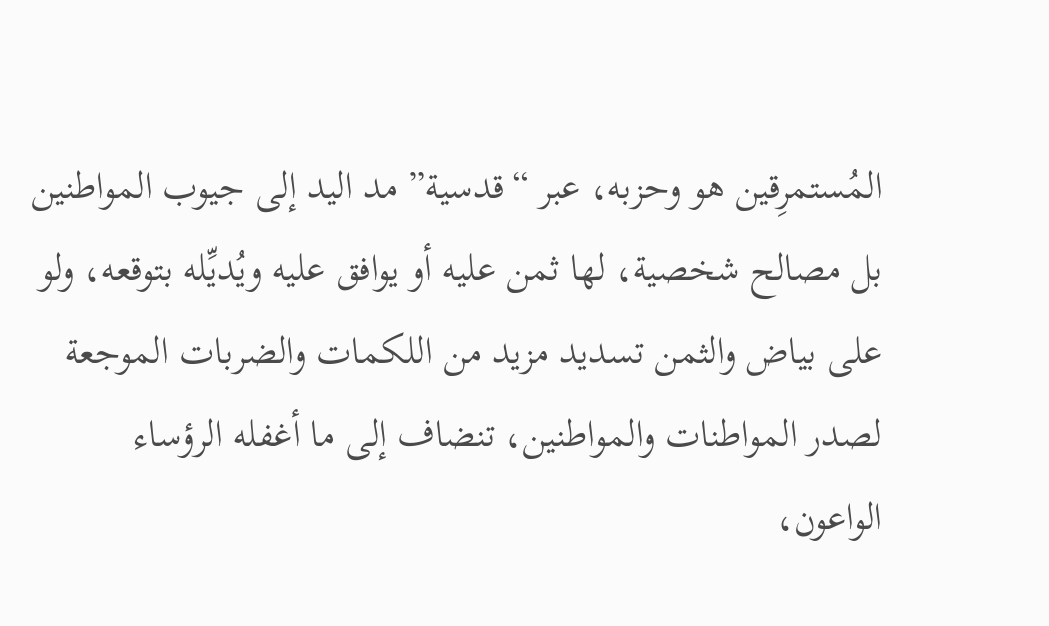المُستمرِقين هو وحزبه، عبر “قدسية” مد اليد إلى جيوب المواطنين بل مصالح شخصية، لها ثمن عليه أو يوافق عليه ويُديِّله بتوقعه، ولو على بياض والثمن تسديد مزيد من اللكمات والضربات الموجعة لصدر المواطنات والمواطنين، تنضاف إلى ما أغفله الرؤساء الواعون،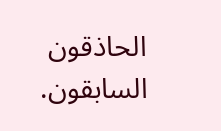الحاذقون السابقون.